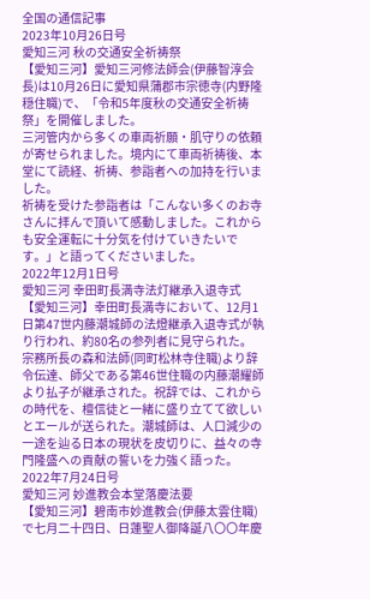全国の通信記事
2023年10月26日号
愛知三河 秋の交通安全祈祷祭
【愛知三河】愛知三河修法師会(伊藤智淳会長)は10月26日に愛知県蒲郡市宗徳寺(内野隆穏住職)で、「令和5年度秋の交通安全祈祷祭」を開催しました。
三河管内から多くの車両祈願・肌守りの依頼が寄せられました。境内にて車両祈祷後、本堂にて読経、祈祷、参詣者への加持を行いました。
祈祷を受けた参詣者は「こんない多くのお寺さんに拝んで頂いて感動しました。これからも安全運転に十分気を付けていきたいです。」と語ってくださいました。
2022年12月1日号
愛知三河 幸田町長満寺法灯継承入退寺式
【愛知三河】幸田町長満寺において、12月1日第47世内藤潮城師の法燈継承入退寺式が執り行われ、約80名の参列者に見守られた。
宗務所長の森和法師(同町松林寺住職)より辞令伝達、師父である第46世住職の内藤潮耀師より払子が継承された。祝辞では、これからの時代を、檀信徒と一緒に盛り立てて欲しいとエールが送られた。潮城師は、人口減少の一途を辿る日本の現状を皮切りに、益々の寺門隆盛への貢献の誓いを力強く語った。
2022年7月24日号
愛知三河 妙進教会本堂落慶法要
【愛知三河】碧南市妙進教会(伊藤太雲住職)で七月二十四日、日蓮聖人御降誕八〇〇年慶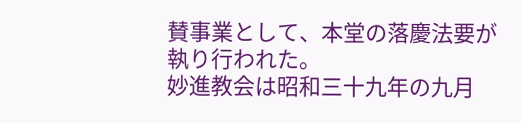賛事業として、本堂の落慶法要が執り行われた。
妙進教会は昭和三十九年の九月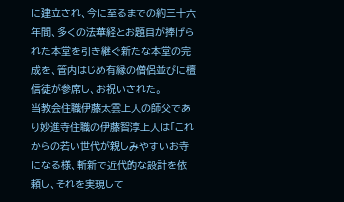に建立され、今に至るまでの約三十六年間、多くの法華経とお題目が捧げられた本堂を引き継ぐ新たな本堂の完成を、管内はじめ有縁の僧侶並びに檀信徒が参席し、お祝いされた。
当教会住職伊藤太雲上人の師父であり妙進寺住職の伊藤智淳上人は「これからの若い世代が親しみやすいお寺になる様、斬新で近代的な設計を依頼し、それを実現して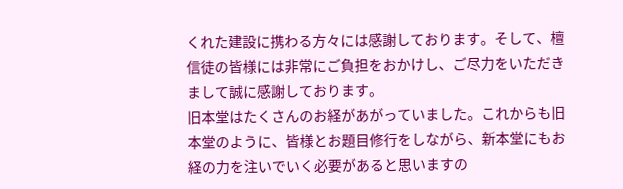くれた建設に携わる方々には感謝しております。そして、檀信徒の皆様には非常にご負担をおかけし、ご尽力をいただきまして誠に感謝しております。
旧本堂はたくさんのお経があがっていました。これからも旧本堂のように、皆様とお題目修行をしながら、新本堂にもお経の力を注いでいく必要があると思いますの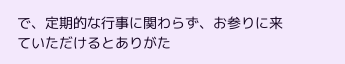で、定期的な行事に関わらず、お参りに来ていただけるとありがた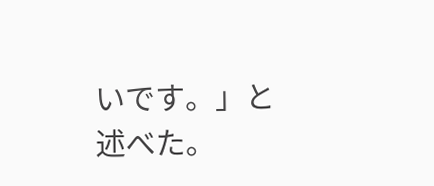いです。」と述べた。